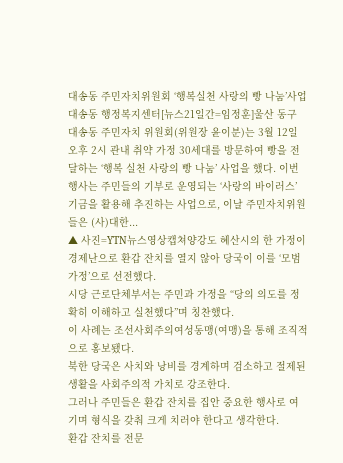대송동 주민자치위원회 ‘행복실천 사랑의 빵 나눔’사업
대송동 행정복지센터[뉴스21일간=임정훈]울산 동구 대송동 주민자치 위원회(위원장 윤이분)는 3월 12일 오후 2시 관내 취약 가정 30세대를 방문하여 빵을 전달하는 ‘행복 실천 사랑의 빵 나눔’ 사업을 했다. 이번 행사는 주민들의 기부로 운영되는 ‘사랑의 바이러스’ 기금을 활용해 추진하는 사업으로, 이날 주민자치위원들은 (사)대한...
▲ 사진=YTN뉴스영상캡쳐양강도 혜산시의 한 가정이 경제난으로 환갑 잔치를 열지 않아 당국이 이를 ‘모범 가정’으로 선전했다.
시당 근로단체부서는 주민과 가정을 “당의 의도를 정확히 이해하고 실천했다”며 칭찬했다.
이 사례는 조선사회주의여성동맹(여맹)을 통해 조직적으로 홍보됐다.
북한 당국은 사치와 낭비를 경계하며 검소하고 절제된 생활을 사회주의적 가치로 강조한다.
그러나 주민들은 환갑 잔치를 집안 중요한 행사로 여기며 형식을 갖춰 크게 치러야 한다고 생각한다.
환갑 잔치를 전문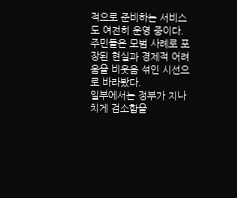적으로 준비하는 서비스도 여전히 운영 중이다.
주민들은 모범 사례로 포장된 현실과 경제적 어려움을 비웃음 섞인 시선으로 바라봤다.
일부에서는 정부가 지나치게 검소함을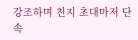강조하며 친지 초대마저 단속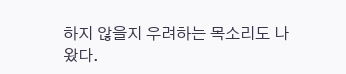하지 않을지 우려하는 목소리도 나왔다.